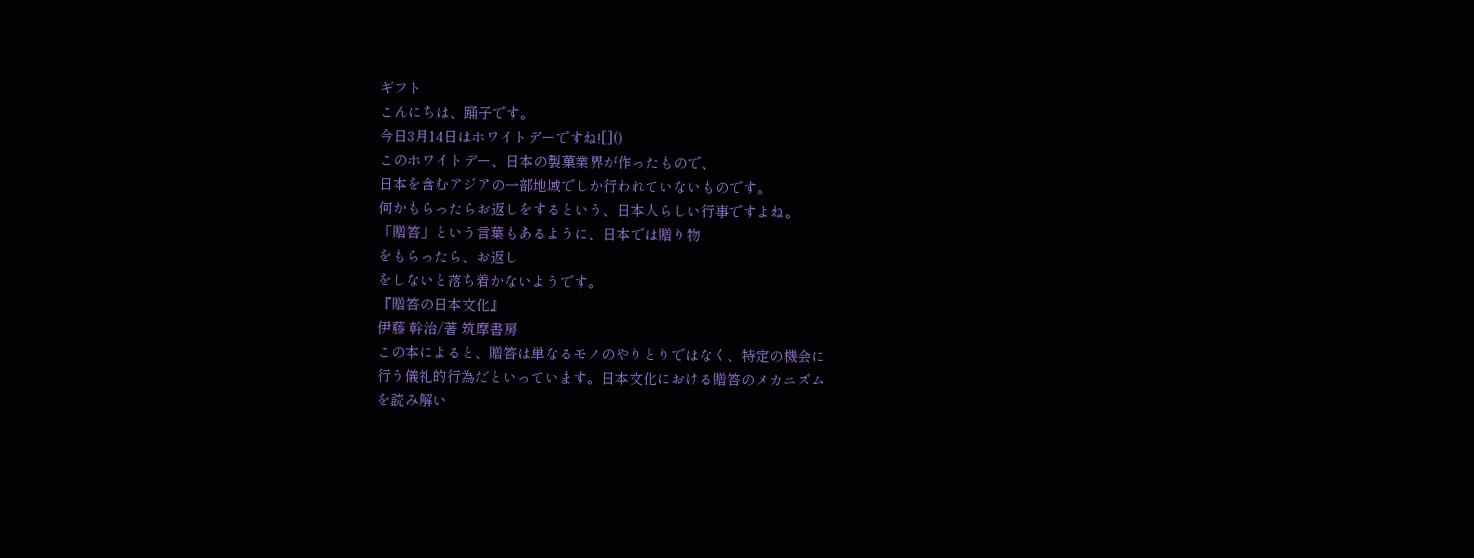ギフト
こんにちは、踊子です。
今日3月14日はホワイトデーですね![]()
このホワイトデー、日本の製菓業界が作ったもので、
日本を含むアジアの一部地域でしか行われていないものです。
何かもらったらお返しをするという、日本人らしい行事ですよね。
「贈答」という言葉もあるように、日本では贈り物
をもらったら、お返し
をしないと落ち着かないようです。
『贈答の日本文化』
伊藤 幹治/著 筑摩書房
この本によると、贈答は単なるモノのやりとりではなく、特定の機会に
行う儀礼的行為だといっています。日本文化における贈答のメカニズム
を読み解い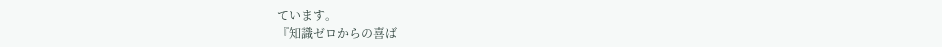ています。
『知識ゼロからの喜ば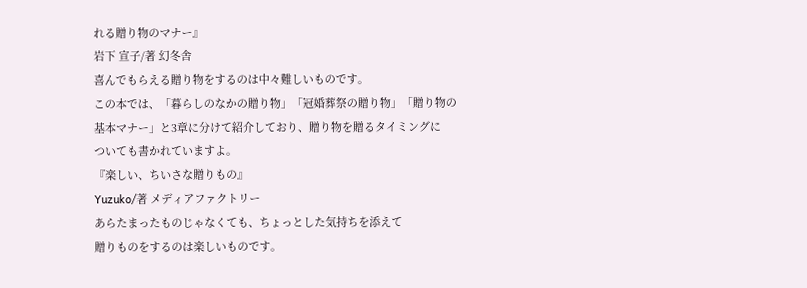れる贈り物のマナー』
岩下 宣子/著 幻冬舎
喜んでもらえる贈り物をするのは中々難しいものです。
この本では、「暮らしのなかの贈り物」「冠婚葬祭の贈り物」「贈り物の
基本マナー」と3章に分けて紹介しており、贈り物を贈るタイミングに
ついても書かれていますよ。
『楽しい、ちいさな贈りもの』
Yuzuko/著 メディアファクトリー
あらたまったものじゃなくても、ちょっとした気持ちを添えて
贈りものをするのは楽しいものです。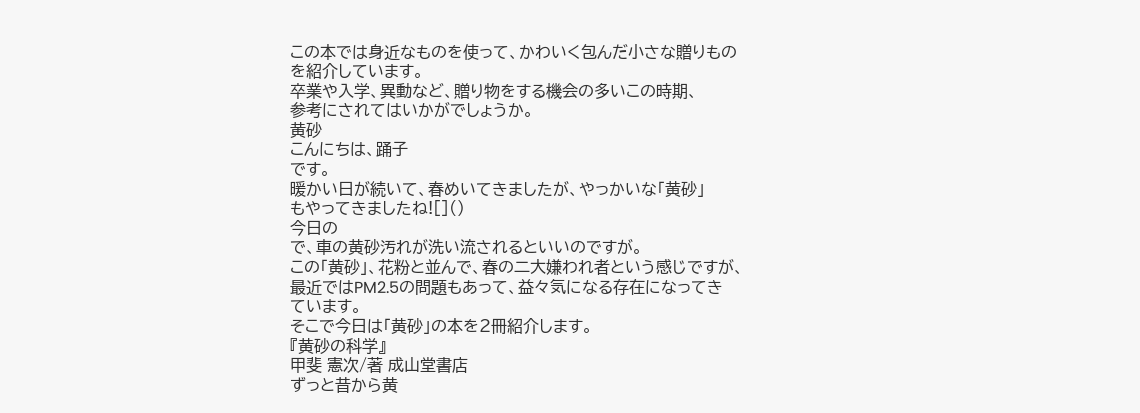この本では身近なものを使って、かわいく包んだ小さな贈りもの
を紹介しています。
卒業や入学、異動など、贈り物をする機会の多いこの時期、
参考にされてはいかがでしょうか。
黄砂
こんにちは、踊子
です。
暖かい日が続いて、春めいてきましたが、やっかいな「黄砂」
もやってきましたね![]()
今日の
で、車の黄砂汚れが洗い流されるといいのですが。
この「黄砂」、花粉と並んで、春の二大嫌われ者という感じですが、
最近ではPM2.5の問題もあって、益々気になる存在になってき
ています。
そこで今日は「黄砂」の本を2冊紹介します。
『黄砂の科学』
甲斐 憲次/著 成山堂書店
ずっと昔から黄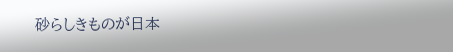砂らしきものが日本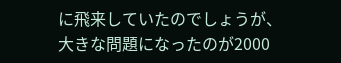に飛来していたのでしょうが、
大きな問題になったのが2000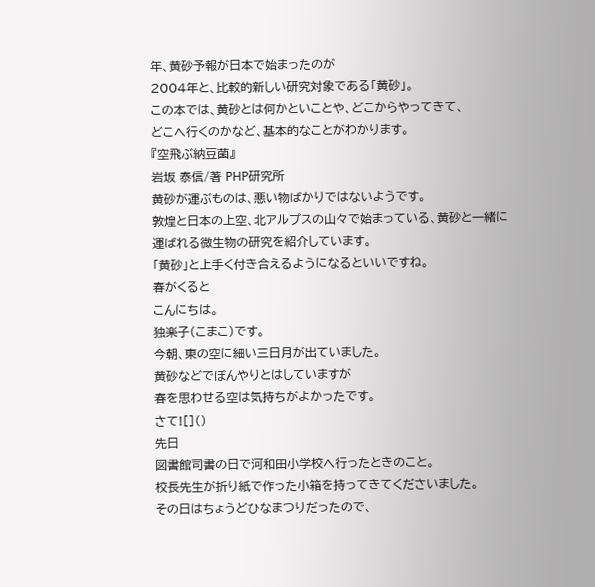年、黄砂予報が日本で始まったのが
2004年と、比較的新しい研究対象である「黄砂」。
この本では、黄砂とは何かといことや、どこからやってきて、
どこへ行くのかなど、基本的なことがわかります。
『空飛ぶ納豆菌』
岩坂 泰信/著 PHP研究所
黄砂が運ぶものは、悪い物ばかりではないようです。
敦煌と日本の上空、北アルプスの山々で始まっている、黄砂と一緒に
運ばれる微生物の研究を紹介しています。
「黄砂」と上手く付き合えるようになるといいですね。
春がくると
こんにちは。
独楽子(こまこ)です。
今朝、東の空に細い三日月が出ていました。
黄砂などでぼんやりとはしていますが
春を思わせる空は気持ちがよかったです。
さて![]()
先日
図書館司書の日で河和田小学校へ行ったときのこと。
校長先生が折り紙で作った小箱を持ってきてくださいました。
その日はちょうどひなまつりだったので、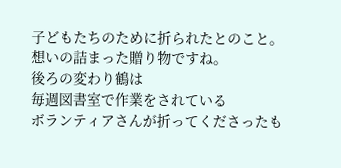子どもたちのために折られたとのこと。
想いの詰まった贈り物ですね。
後ろの変わり鶴は
毎週図書室で作業をされている
ボランティアさんが折ってくださったも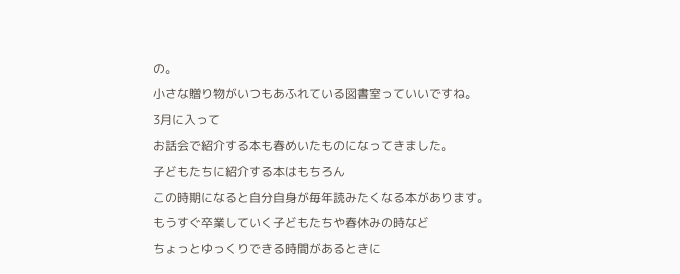の。
小さな贈り物がいつもあふれている図書室っていいですね。
3月に入って
お話会で紹介する本も春めいたものになってきました。
子どもたちに紹介する本はもちろん
この時期になると自分自身が毎年読みたくなる本があります。
もうすぐ卒業していく子どもたちや春休みの時など
ちょっとゆっくりできる時間があるときに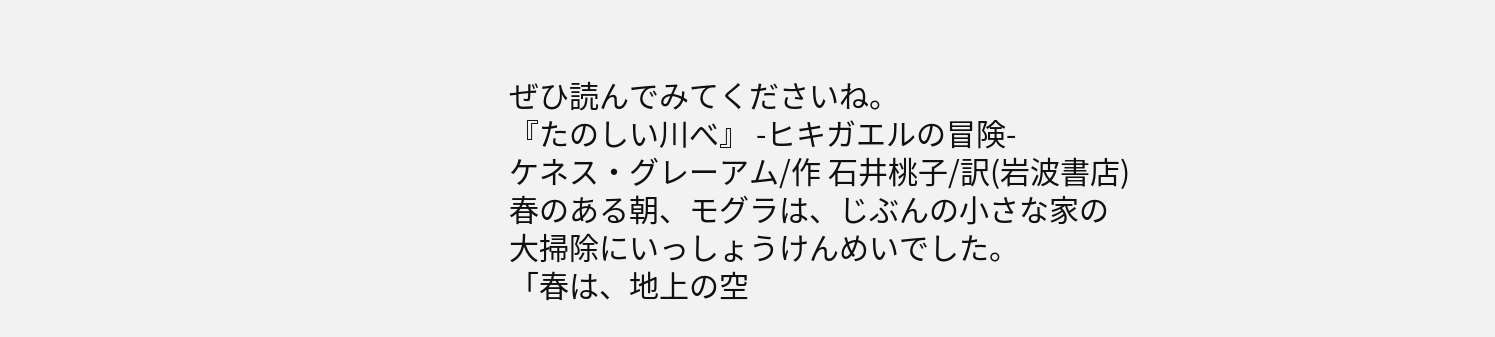ぜひ読んでみてくださいね。
『たのしい川べ』 -ヒキガエルの冒険-
ケネス・グレーアム/作 石井桃子/訳(岩波書店)
春のある朝、モグラは、じぶんの小さな家の
大掃除にいっしょうけんめいでした。
「春は、地上の空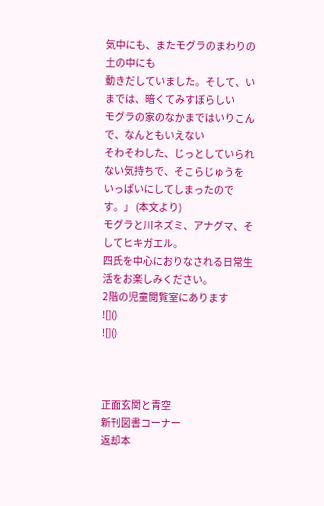気中にも、またモグラのまわりの土の中にも
動きだしていました。そして、いまでは、暗くてみすぼらしい
モグラの家のなかまではいりこんで、なんともいえない
そわそわした、じっとしていられない気持ちで、そこらじゅうを
いっぱいにしてしまったのです。」 (本文より)
モグラと川ネズミ、アナグマ、そしてヒキガエル。
四氏を中心におりなされる日常生活をお楽しみください。
2階の児童閲覧室にあります
![]()
![]()



正面玄関と青空
新刊図書コーナー
返却本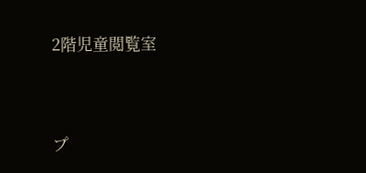2階児童閲覧室


プ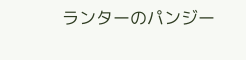ランターのパンジー